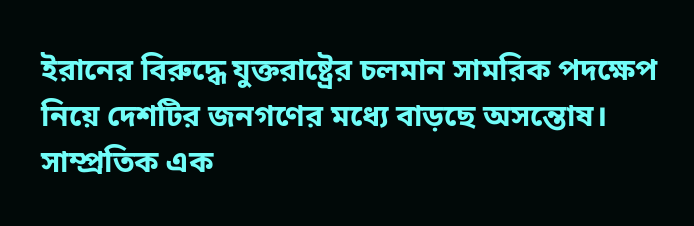ইরানের বিরুদ্ধে যুক্তরাষ্ট্রের চলমান সামরিক পদক্ষেপ নিয়ে দেশটির জনগণের মধ্যে বাড়ছে অসন্তোষ। সাম্প্রতিক এক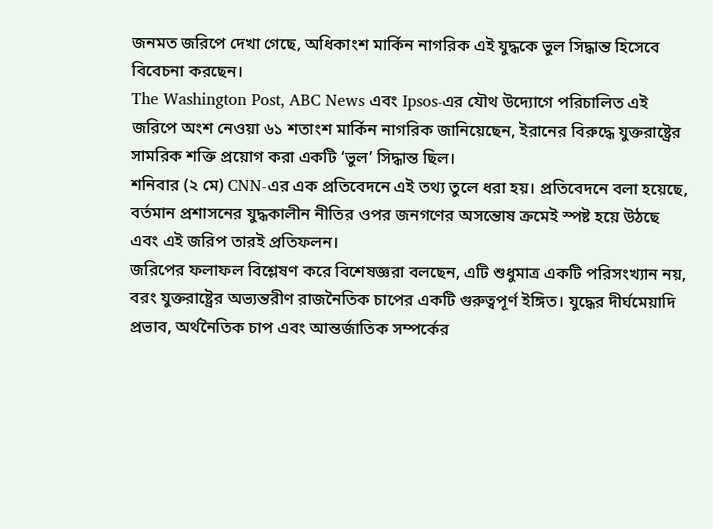জনমত জরিপে দেখা গেছে, অধিকাংশ মার্কিন নাগরিক এই যুদ্ধকে ভুল সিদ্ধান্ত হিসেবে বিবেচনা করছেন।
The Washington Post, ABC News এবং Ipsos-এর যৌথ উদ্যোগে পরিচালিত এই জরিপে অংশ নেওয়া ৬১ শতাংশ মার্কিন নাগরিক জানিয়েছেন, ইরানের বিরুদ্ধে যুক্তরাষ্ট্রের সামরিক শক্তি প্রয়োগ করা একটি ‘ভুল’ সিদ্ধান্ত ছিল।
শনিবার (২ মে) CNN-এর এক প্রতিবেদনে এই তথ্য তুলে ধরা হয়। প্রতিবেদনে বলা হয়েছে, বর্তমান প্রশাসনের যুদ্ধকালীন নীতির ওপর জনগণের অসন্তোষ ক্রমেই স্পষ্ট হয়ে উঠছে এবং এই জরিপ তারই প্রতিফলন।
জরিপের ফলাফল বিশ্লেষণ করে বিশেষজ্ঞরা বলছেন, এটি শুধুমাত্র একটি পরিসংখ্যান নয়, বরং যুক্তরাষ্ট্রের অভ্যন্তরীণ রাজনৈতিক চাপের একটি গুরুত্বপূর্ণ ইঙ্গিত। যুদ্ধের দীর্ঘমেয়াদি প্রভাব, অর্থনৈতিক চাপ এবং আন্তর্জাতিক সম্পর্কের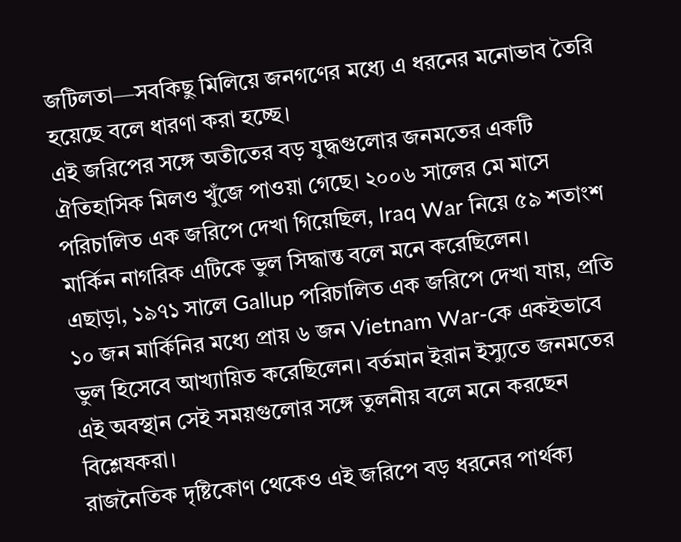জটিলতা—সবকিছু মিলিয়ে জনগণের মধ্যে এ ধরনের মনোভাব তৈরি হয়েছে বলে ধারণা করা হচ্ছে।
এই জরিপের সঙ্গে অতীতের বড় যুদ্ধগুলোর জনমতের একটি ঐতিহাসিক মিলও খুঁজে পাওয়া গেছে। ২০০৬ সালের মে মাসে পরিচালিত এক জরিপে দেখা গিয়েছিল, Iraq War নিয়ে ৫৯ শতাংশ মার্কিন নাগরিক এটিকে ভুল সিদ্ধান্ত বলে মনে করেছিলেন।
এছাড়া, ১৯৭১ সালে Gallup পরিচালিত এক জরিপে দেখা যায়, প্রতি ১০ জন মার্কিনির মধ্যে প্রায় ৬ জন Vietnam War-কে একইভাবে ভুল হিসেবে আখ্যায়িত করেছিলেন। বর্তমান ইরান ইস্যুতে জনমতের এই অবস্থান সেই সময়গুলোর সঙ্গে তুলনীয় বলে মনে করছেন বিশ্লেষকরা।
রাজনৈতিক দৃষ্টিকোণ থেকেও এই জরিপে বড় ধরনের পার্থক্য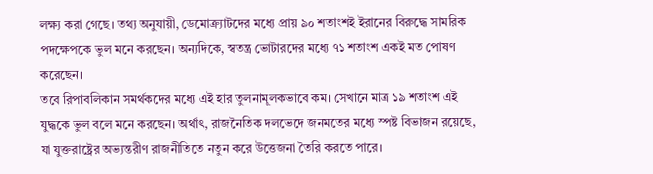লক্ষ্য করা গেছে। তথ্য অনুযায়ী, ডেমোক্র্যাটদের মধ্যে প্রায় ৯০ শতাংশই ইরানের বিরুদ্ধে সামরিক পদক্ষেপকে ভুল মনে করছেন। অন্যদিকে, স্বতন্ত্র ভোটারদের মধ্যে ৭১ শতাংশ একই মত পোষণ করেছেন।
তবে রিপাবলিকান সমর্থকদের মধ্যে এই হার তুলনামূলকভাবে কম। সেখানে মাত্র ১৯ শতাংশ এই যুদ্ধকে ভুল বলে মনে করছেন। অর্থাৎ, রাজনৈতিক দলভেদে জনমতের মধ্যে স্পষ্ট বিভাজন রয়েছে, যা যুক্তরাষ্ট্রের অভ্যন্তরীণ রাজনীতিতে নতুন করে উত্তেজনা তৈরি করতে পারে।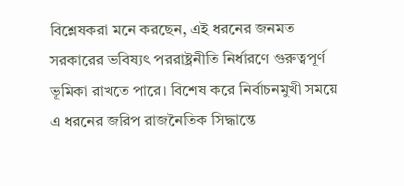বিশ্লেষকরা মনে করছেন, এই ধরনের জনমত সরকারের ভবিষ্যৎ পররাষ্ট্রনীতি নির্ধারণে গুরুত্বপূর্ণ ভূমিকা রাখতে পারে। বিশেষ করে নির্বাচনমুখী সময়ে এ ধরনের জরিপ রাজনৈতিক সিদ্ধান্তে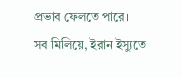প্রভাব ফেলতে পারে।
সব মিলিয়ে, ইরান ইস্যুতে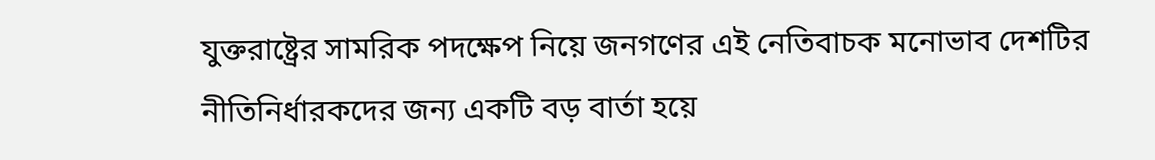যুক্তরাষ্ট্রের সামরিক পদক্ষেপ নিয়ে জনগণের এই নেতিবাচক মনোভাব দেশটির নীতিনির্ধারকদের জন্য একটি বড় বার্তা হয়ে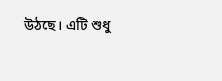উঠছে। এটি শুধু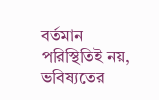বর্তমান পরিস্থিতিই নয়, ভবিষ্যতের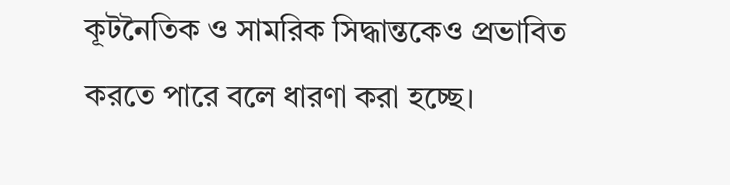কূটনৈতিক ও সামরিক সিদ্ধান্তকেও প্রভাবিত করতে পারে বলে ধারণা করা হচ্ছে।